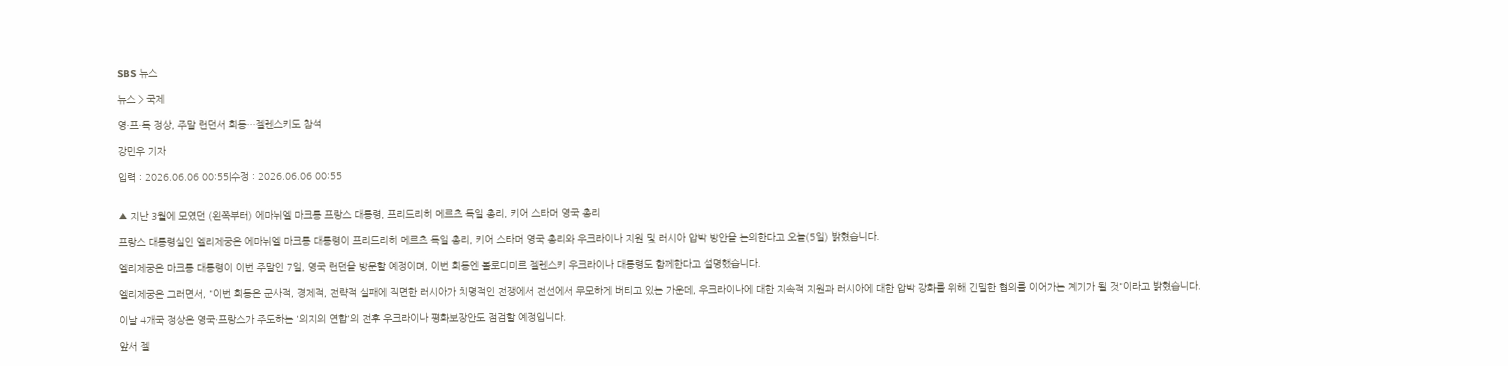SBS 뉴스

뉴스 > 국제

영·프·독 정상, 주말 런던서 회동…젤렌스키도 참석

강민우 기자

입력 : 2026.06.06 00:55|수정 : 2026.06.06 00:55


▲ 지난 3월에 모였던 (왼쪽부터) 에마뉘엘 마크롱 프랑스 대통령, 프리드리히 메르츠 독일 총리, 키어 스타머 영국 총리

프랑스 대통령실인 엘리제궁은 에마뉘엘 마크롱 대통령이 프리드리히 메르츠 독일 총리, 키어 스타머 영국 총리와 우크라이나 지원 및 러시아 압박 방안을 논의한다고 오늘(5일) 밝혔습니다.

엘리제궁은 마크롱 대통령이 이번 주말인 7일, 영국 런던을 방문할 예정이며, 이번 회동엔 볼로디미르 젤렌스키 우크라이나 대통령도 함께한다고 설명했습니다.

엘리제궁은 그러면서, "이번 회동은 군사적, 경제적, 전략적 실패에 직면한 러시아가 치명적인 전쟁에서 전선에서 무모하게 버티고 있는 가운데, 우크라이나에 대한 지속적 지원과 러시아에 대한 압박 강화를 위해 긴밀한 협의를 이어가는 계기가 될 것"이라고 밝혔습니다.

이날 4개국 정상은 영국·프랑스가 주도하는 '의지의 연합'의 전후 우크라이나 평화보장안도 점검할 예정입니다.

앞서 젤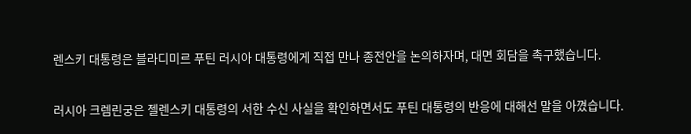렌스키 대통령은 블라디미르 푸틴 러시아 대통령에게 직접 만나 종전안을 논의하자며, 대면 회담을 촉구했습니다.

러시아 크렘린궁은 젤렌스키 대통령의 서한 수신 사실을 확인하면서도 푸틴 대통령의 반응에 대해선 말을 아꼈습니다.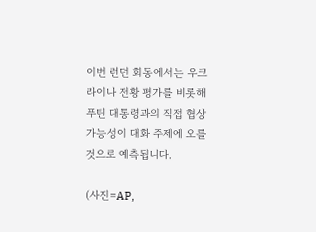이번 런던 회동에서는 우크라이나 전황 평가를 비롯해 푸틴 대통령과의 직접 협상 가능성이 대화 주제에 오를 것으로 예측됩니다.

(사진=AP,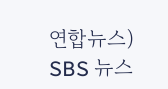연합뉴스)
SBS 뉴스